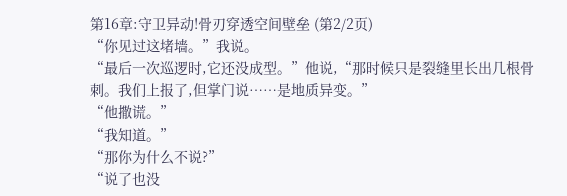第16章:守卫异动!骨刃穿透空间壁垒 (第2/2页)
“你见过这堵墙。”我说。
“最后一次巡逻时,它还没成型。”他说,“那时候只是裂缝里长出几根骨刺。我们上报了,但掌门说……是地质异变。”
“他撒谎。”
“我知道。”
“那你为什么不说?”
“说了也没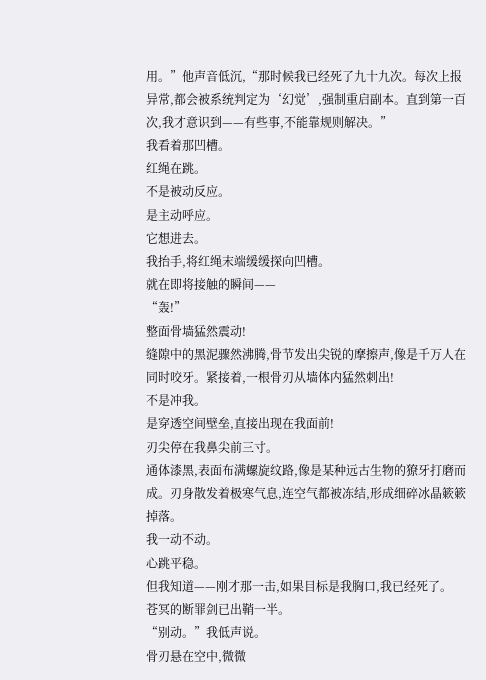用。”他声音低沉,“那时候我已经死了九十九次。每次上报异常,都会被系统判定为‘幻觉’,强制重启副本。直到第一百次,我才意识到——有些事,不能靠规则解决。”
我看着那凹槽。
红绳在跳。
不是被动反应。
是主动呼应。
它想进去。
我抬手,将红绳末端缓缓探向凹槽。
就在即将接触的瞬间——
“轰!”
整面骨墙猛然震动!
缝隙中的黑泥骤然沸腾,骨节发出尖锐的摩擦声,像是千万人在同时咬牙。紧接着,一根骨刃从墙体内猛然刺出!
不是冲我。
是穿透空间壁垒,直接出现在我面前!
刃尖停在我鼻尖前三寸。
通体漆黑,表面布满螺旋纹路,像是某种远古生物的獠牙打磨而成。刃身散发着极寒气息,连空气都被冻结,形成细碎冰晶簌簌掉落。
我一动不动。
心跳平稳。
但我知道——刚才那一击,如果目标是我胸口,我已经死了。
苍冥的断罪剑已出鞘一半。
“别动。”我低声说。
骨刃悬在空中,微微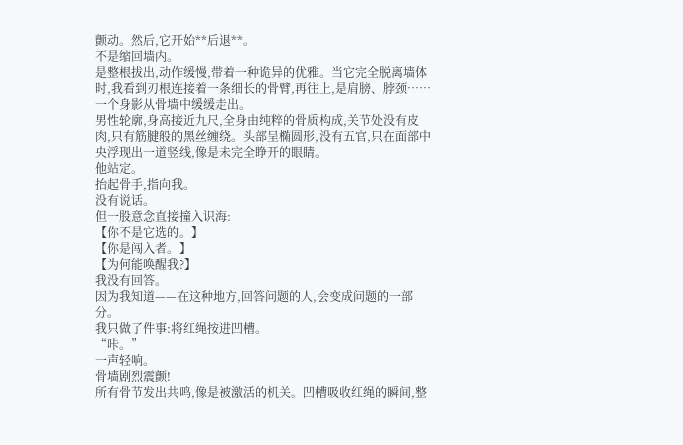颤动。然后,它开始**后退**。
不是缩回墙内。
是整根拔出,动作缓慢,带着一种诡异的优雅。当它完全脱离墙体时,我看到刃根连接着一条细长的骨臂,再往上,是肩膀、脖颈……
一个身影从骨墙中缓缓走出。
男性轮廓,身高接近九尺,全身由纯粹的骨质构成,关节处没有皮肉,只有筋腱般的黑丝缠绕。头部呈椭圆形,没有五官,只在面部中央浮现出一道竖线,像是未完全睁开的眼睛。
他站定。
抬起骨手,指向我。
没有说话。
但一股意念直接撞入识海:
【你不是它选的。】
【你是闯入者。】
【为何能唤醒我?】
我没有回答。
因为我知道——在这种地方,回答问题的人,会变成问题的一部分。
我只做了件事:将红绳按进凹槽。
“咔。”
一声轻响。
骨墙剧烈震颤!
所有骨节发出共鸣,像是被激活的机关。凹槽吸收红绳的瞬间,整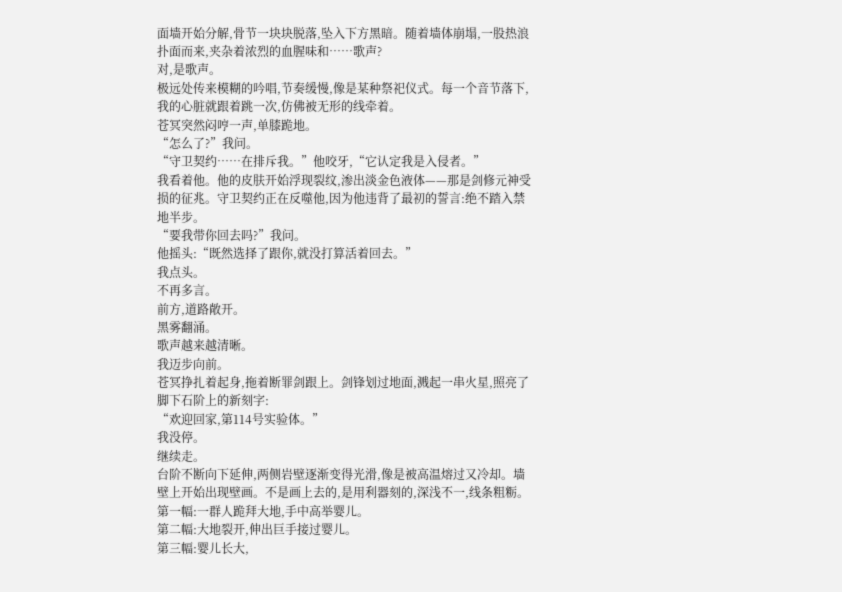面墙开始分解,骨节一块块脱落,坠入下方黑暗。随着墙体崩塌,一股热浪扑面而来,夹杂着浓烈的血腥味和……歌声?
对,是歌声。
极远处传来模糊的吟唱,节奏缓慢,像是某种祭祀仪式。每一个音节落下,我的心脏就跟着跳一次,仿佛被无形的线牵着。
苍冥突然闷哼一声,单膝跪地。
“怎么了?”我问。
“守卫契约……在排斥我。”他咬牙,“它认定我是入侵者。”
我看着他。他的皮肤开始浮现裂纹,渗出淡金色液体——那是剑修元神受损的征兆。守卫契约正在反噬他,因为他违背了最初的誓言:绝不踏入禁地半步。
“要我带你回去吗?”我问。
他摇头:“既然选择了跟你,就没打算活着回去。”
我点头。
不再多言。
前方,道路敞开。
黑雾翻涌。
歌声越来越清晰。
我迈步向前。
苍冥挣扎着起身,拖着断罪剑跟上。剑锋划过地面,溅起一串火星,照亮了脚下石阶上的新刻字:
“欢迎回家,第114号实验体。”
我没停。
继续走。
台阶不断向下延伸,两侧岩壁逐渐变得光滑,像是被高温熔过又冷却。墙壁上开始出现壁画。不是画上去的,是用利器刻的,深浅不一,线条粗粝。
第一幅:一群人跪拜大地,手中高举婴儿。
第二幅:大地裂开,伸出巨手接过婴儿。
第三幅:婴儿长大,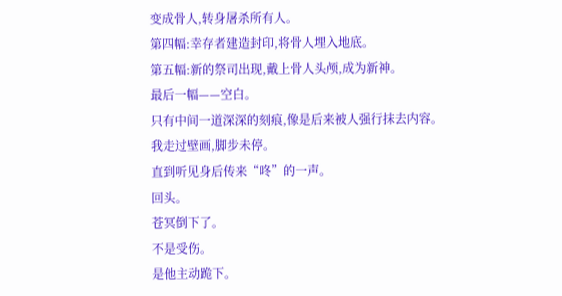变成骨人,转身屠杀所有人。
第四幅:幸存者建造封印,将骨人埋入地底。
第五幅:新的祭司出现,戴上骨人头颅,成为新神。
最后一幅——空白。
只有中间一道深深的刻痕,像是后来被人强行抹去内容。
我走过壁画,脚步未停。
直到听见身后传来“咚”的一声。
回头。
苍冥倒下了。
不是受伤。
是他主动跪下。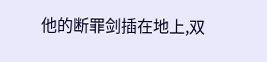他的断罪剑插在地上,双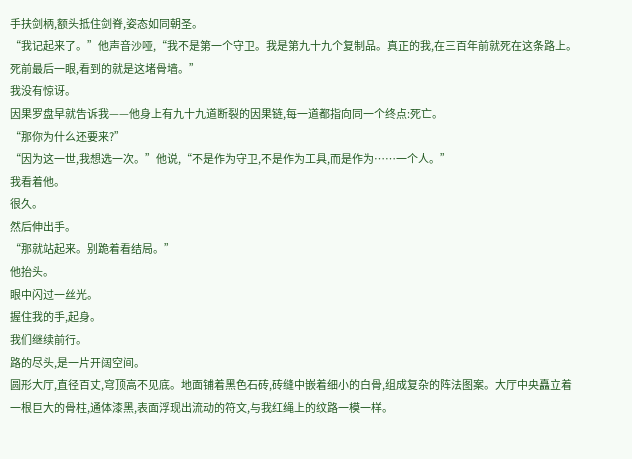手扶剑柄,额头抵住剑脊,姿态如同朝圣。
“我记起来了。”他声音沙哑,“我不是第一个守卫。我是第九十九个复制品。真正的我,在三百年前就死在这条路上。死前最后一眼,看到的就是这堵骨墙。”
我没有惊讶。
因果罗盘早就告诉我——他身上有九十九道断裂的因果链,每一道都指向同一个终点:死亡。
“那你为什么还要来?”
“因为这一世,我想选一次。”他说,“不是作为守卫,不是作为工具,而是作为……一个人。”
我看着他。
很久。
然后伸出手。
“那就站起来。别跪着看结局。”
他抬头。
眼中闪过一丝光。
握住我的手,起身。
我们继续前行。
路的尽头,是一片开阔空间。
圆形大厅,直径百丈,穹顶高不见底。地面铺着黑色石砖,砖缝中嵌着细小的白骨,组成复杂的阵法图案。大厅中央矗立着一根巨大的骨柱,通体漆黑,表面浮现出流动的符文,与我红绳上的纹路一模一样。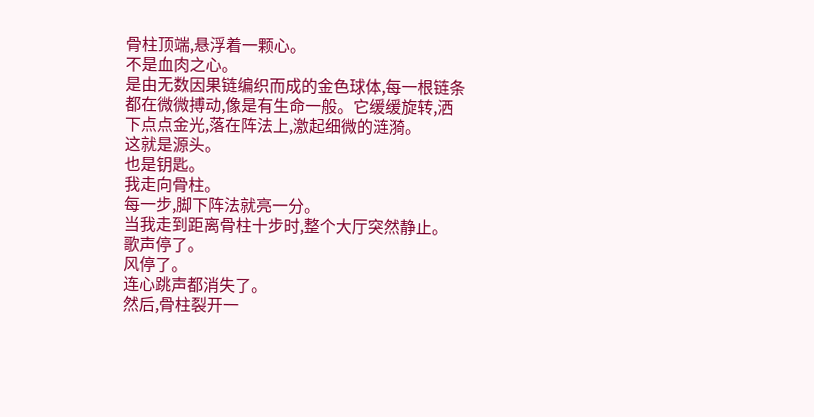骨柱顶端,悬浮着一颗心。
不是血肉之心。
是由无数因果链编织而成的金色球体,每一根链条都在微微搏动,像是有生命一般。它缓缓旋转,洒下点点金光,落在阵法上,激起细微的涟漪。
这就是源头。
也是钥匙。
我走向骨柱。
每一步,脚下阵法就亮一分。
当我走到距离骨柱十步时,整个大厅突然静止。
歌声停了。
风停了。
连心跳声都消失了。
然后,骨柱裂开一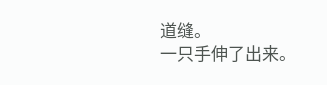道缝。
一只手伸了出来。